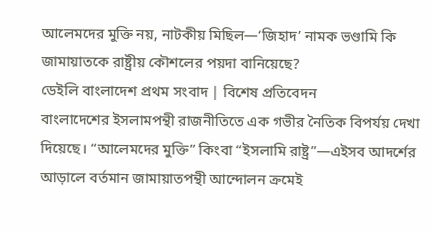আলেমদের মুক্তি নয়, নাটকীয় মিছিল—‘জিহাদ’ নামক ভণ্ডামি কি জামায়াতকে রাষ্ট্রীয় কৌশলের পয়দা বানিয়েছে?
ডেইলি বাংলাদেশ প্রথম সংবাদ | বিশেষ প্রতিবেদন
বাংলাদেশের ইসলামপন্থী রাজনীতিতে এক গভীর নৈতিক বিপর্যয় দেখা দিয়েছে। “আলেমদের মুক্তি” কিংবা “ইসলামি রাষ্ট্র”—এইসব আদর্শের আড়ালে বর্তমান জামায়াতপন্থী আন্দোলন ক্রমেই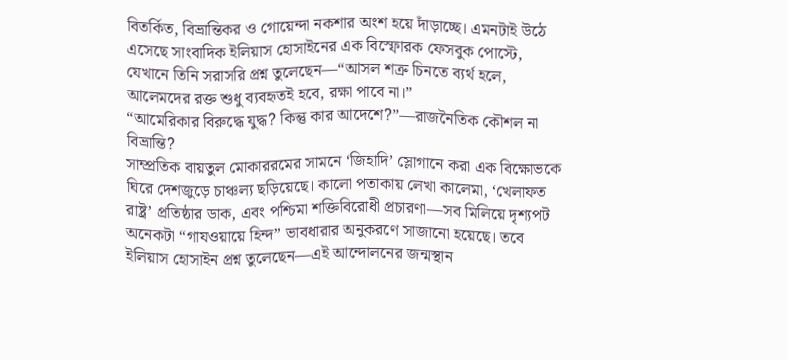বিতর্কিত, বিভ্রান্তিকর ও গোয়েন্দা নকশার অংশ হয়ে দাঁড়াচ্ছে। এমনটাই উঠে এসেছে সাংবাদিক ইলিয়াস হোসাইনের এক বিস্ফোরক ফেসবুক পোস্টে, যেখানে তিনি সরাসরি প্রশ্ন তুলেছেন—“আসল শত্রু চিনতে ব্যর্থ হলে, আলেমদের রক্ত শুধু ব্যবহৃতই হবে, রক্ষা পাবে না।”
“আমেরিকার বিরুদ্ধে যুদ্ধ? কিন্তু কার আদেশে?”—রাজনৈতিক কৌশল না বিভ্রান্তি?
সাম্প্রতিক বায়তুল মোকাররমের সামনে ‘জিহাদি’ স্লোগানে করা এক বিক্ষোভকে ঘিরে দেশজুড়ে চাঞ্চল্য ছড়িয়েছে। কালো পতাকায় লেখা কালেমা, ‘খেলাফত রাষ্ট্র’ প্রতিষ্ঠার ডাক, এবং পশ্চিমা শক্তিবিরোধী প্রচারণা—সব মিলিয়ে দৃশ্যপট অনেকটা “গাযওয়ায়ে হিন্দ” ভাবধারার অনুকরণে সাজানো হয়েছে। তবে ইলিয়াস হোসাইন প্রশ্ন তুলেছেন—এই আন্দোলনের জন্মস্থান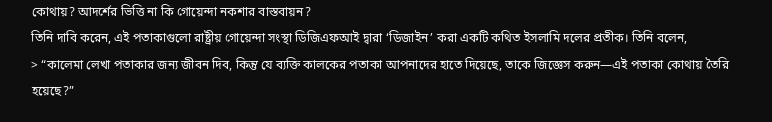কোথায়? আদর্শের ভিত্তি না কি গোয়েন্দা নকশার বাস্তবায়ন?
তিনি দাবি করেন, এই পতাকাগুলো রাষ্ট্রীয় গোয়েন্দা সংস্থা ডিজিএফআই দ্বারা ‘ডিজাইন’ করা একটি কথিত ইসলামি দলের প্রতীক। তিনি বলেন,
> “কালেমা লেখা পতাকার জন্য জীবন দিব, কিন্তু যে ব্যক্তি কালকের পতাকা আপনাদের হাতে দিয়েছে, তাকে জিজ্ঞেস করুন—এই পতাকা কোথায় তৈরি হয়েছে?”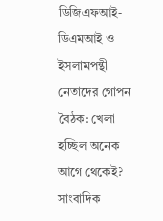ডিজিএফআই-ডিএমআই ও ইসলামপন্থী নেতাদের গোপন বৈঠক: খেলা হচ্ছিল অনেক আগে থেকেই?
সাংবাদিক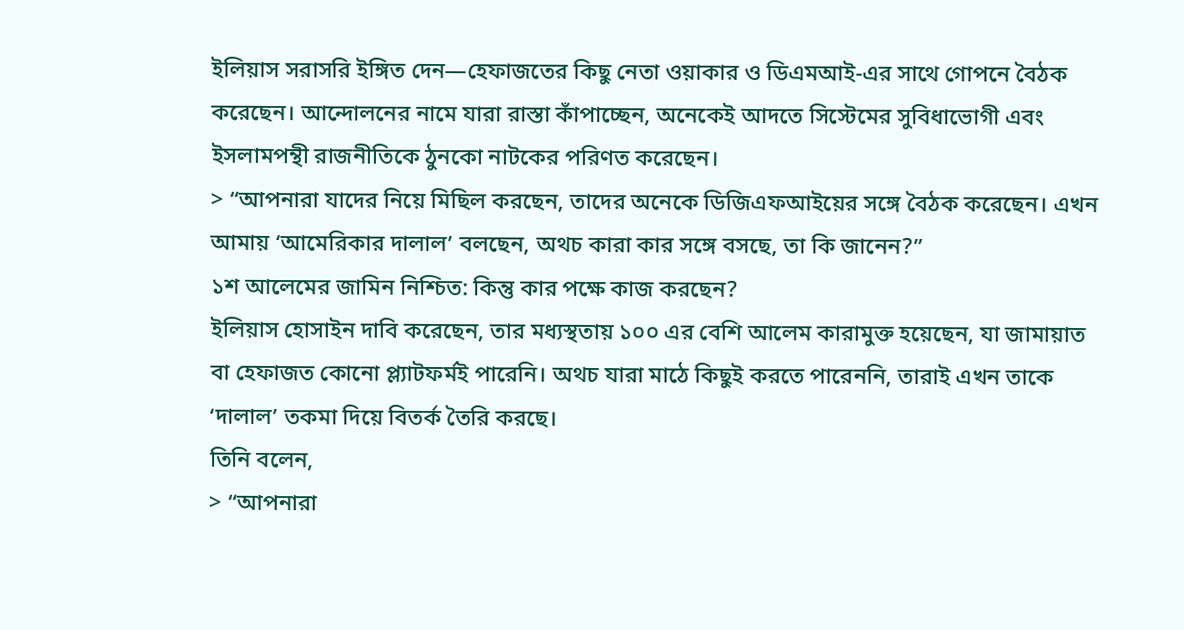ইলিয়াস সরাসরি ইঙ্গিত দেন—হেফাজতের কিছু নেতা ওয়াকার ও ডিএমআই-এর সাথে গোপনে বৈঠক করেছেন। আন্দোলনের নামে যারা রাস্তা কাঁপাচ্ছেন, অনেকেই আদতে সিস্টেমের সুবিধাভোগী এবং ইসলামপন্থী রাজনীতিকে ঠুনকো নাটকের পরিণত করেছেন।
> “আপনারা যাদের নিয়ে মিছিল করছেন, তাদের অনেকে ডিজিএফআইয়ের সঙ্গে বৈঠক করেছেন। এখন আমায় ‘আমেরিকার দালাল’ বলছেন, অথচ কারা কার সঙ্গে বসছে, তা কি জানেন?”
১শ আলেমের জামিন নিশ্চিত: কিন্তু কার পক্ষে কাজ করছেন?
ইলিয়াস হোসাইন দাবি করেছেন, তার মধ্যস্থতায় ১০০ এর বেশি আলেম কারামুক্ত হয়েছেন, যা জামায়াত বা হেফাজত কোনো প্ল্যাটফর্মই পারেনি। অথচ যারা মাঠে কিছুই করতে পারেননি, তারাই এখন তাকে ‘দালাল’ তকমা দিয়ে বিতর্ক তৈরি করছে।
তিনি বলেন,
> “আপনারা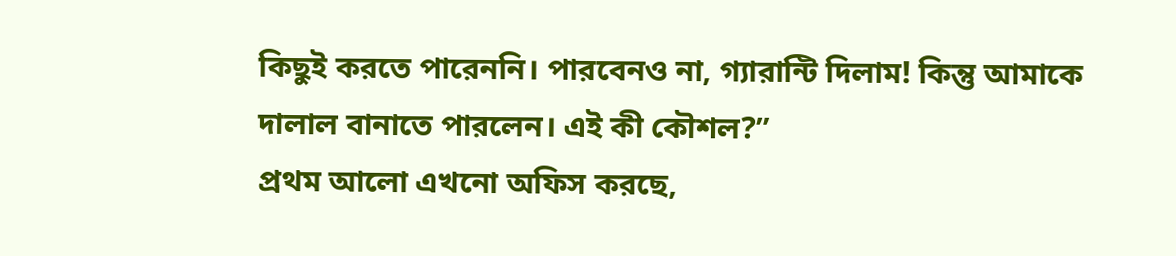কিছুই করতে পারেননি। পারবেনও না, গ্যারান্টি দিলাম! কিন্তু আমাকে দালাল বানাতে পারলেন। এই কী কৌশল?”
প্রথম আলো এখনো অফিস করছে,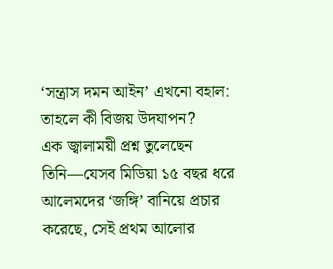‘সন্ত্রাস দমন আইন’ এখনো বহাল: তাহলে কী বিজয় উদযাপন?
এক জ্বালাময়ী প্রশ্ন তুলেছেন তিনি—যেসব মিডিয়া ১৫ বছর ধরে আলেমদের ‘জঙ্গি’ বানিয়ে প্রচার করেছে, সেই প্রথম আলোর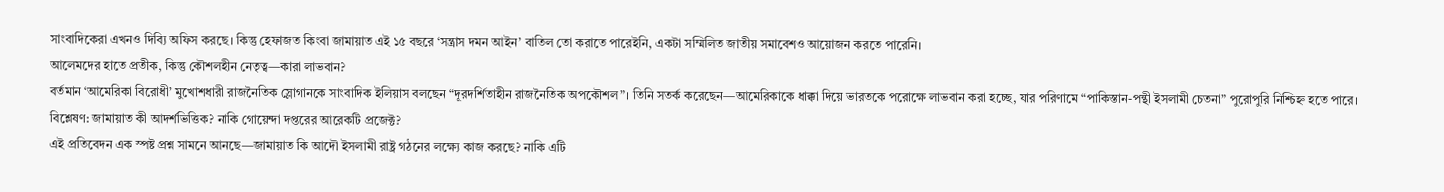সাংবাদিকেরা এখনও দিব্যি অফিস করছে। কিন্তু হেফাজত কিংবা জামায়াত এই ১৫ বছরে ‘সন্ত্রাস দমন আইন’ বাতিল তো করাতে পারেইনি, একটা সম্মিলিত জাতীয় সমাবেশও আয়োজন করতে পারেনি।
আলেমদের হাতে প্রতীক, কিন্তু কৌশলহীন নেতৃত্ব—কারা লাভবান?
বর্তমান ‘আমেরিকা বিরোধী’ মুখোশধারী রাজনৈতিক স্লোগানকে সাংবাদিক ইলিয়াস বলছেন “দূরদর্শিতাহীন রাজনৈতিক অপকৌশল”। তিনি সতর্ক করেছেন—আমেরিকাকে ধাক্কা দিয়ে ভারতকে পরোক্ষে লাভবান করা হচ্ছে, যার পরিণামে “পাকিস্তান-পন্থী ইসলামী চেতনা” পুরোপুরি নিশ্চিহ্ন হতে পারে।
বিশ্লেষণ: জামায়াত কী আদর্শভিত্তিক? নাকি গোয়েন্দা দপ্তরের আরেকটি প্রজেক্ট?
এই প্রতিবেদন এক স্পষ্ট প্রশ্ন সামনে আনছে—জামায়াত কি আদৌ ইসলামী রাষ্ট্র গঠনের লক্ষ্যে কাজ করছে? নাকি এটি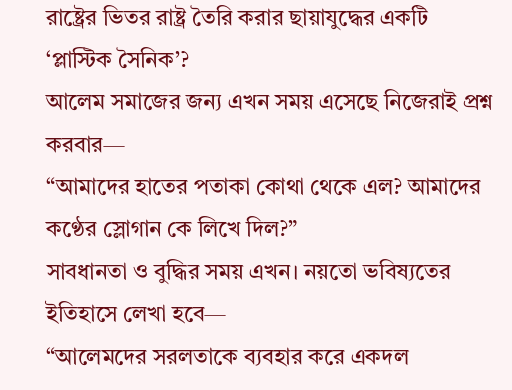রাষ্ট্রের ভিতর রাষ্ট্র তৈরি করার ছায়াযুদ্ধের একটি ‘প্লাস্টিক সৈনিক’?
আলেম সমাজের জন্য এখন সময় এসেছে নিজেরাই প্রশ্ন করবার—
“আমাদের হাতের পতাকা কোথা থেকে এল? আমাদের কণ্ঠের স্লোগান কে লিখে দিল?”
সাবধানতা ও বুদ্ধির সময় এখন। নয়তো ভবিষ্যতের ইতিহাসে লেখা হবে—
“আলেমদের সরলতাকে ব্যবহার করে একদল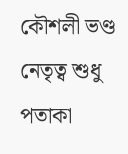কৌশলী ভণ্ড নেতৃত্ব শুধু পতাকা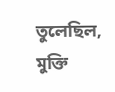তুলেছিল, মুক্তি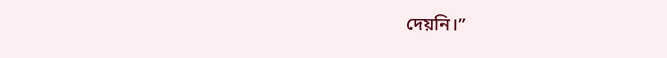দেয়নি।”